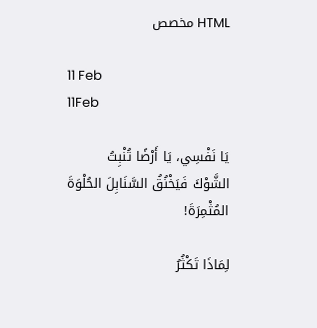HTML مخصص

11 Feb
11Feb

يَا نَفْسِي، يَا أَرْضًا تُنْبِتُ الشَّوْكَ فَيَخْنُقُ السَّنَابِلَ الحُلْوَةَ المُثْمِرَةَ!

لِمَاذَا تَكْثُرُ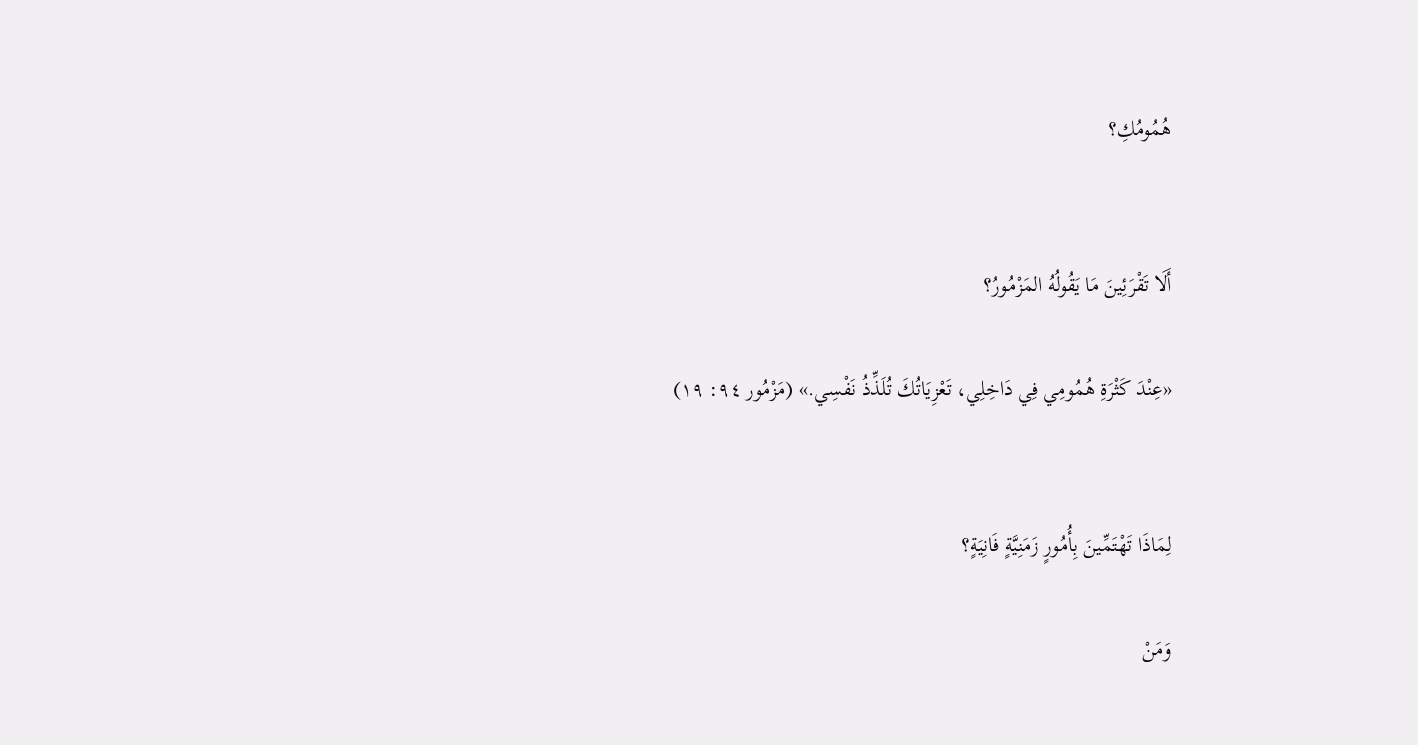هُمُومُكِ؟


أَلَا تَقْرَئِينَ مَا يَقُولُهُ المَزْمُورُ؟

«عِنْدَ كَثْرَةِ هُمُومِي فِي دَاخِلِي، تَعْزِيَاتُكَ تُلَذِّذُ نَفْسِي.» (مَزْمُور ٩٤: ١٩)


لِمَاذَا تَهْتَمِّينَ بِأُمُورٍ زَمَنِيَّةٍ فَانِيَةٍ؟

وَمَنْ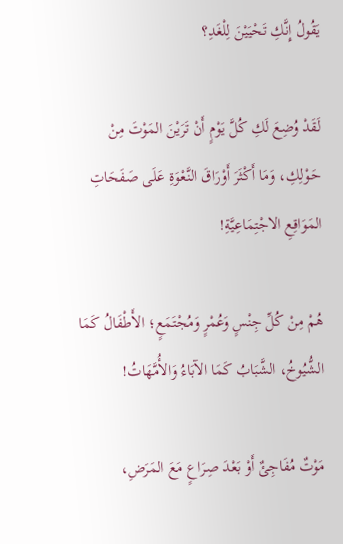يَقُولُ إِنَّكِ تَحْيَيْنَ لِلْغَدِ؟

لَقَدْ وُضِعَ لَكِ كُلَّ يَوْمٍ أَنْ تَرَيْنَ المَوْتَ مِنْ حَوْلِكِ، وَمَا أَكْثَرَ أَوْرَاقَ النَّعْوَةِ عَلَى صَفَحَاتِ المَوَاقِعِ الاجْتِمَاعِيَّةِ!

هُمْ مِنْ كُلِّ جِنْسٍ وَعُمْرٍ وَمُجْتَمَعٍ؛ الأَطْفَالُ كَمَا الشُّيُوخُ، الشَّبَابُ كَمَا الآبَاءُ وَالأُمَّهَاتُ!

مَوْتٌ مُفَاجِئٌ أَوْ بَعْدَ صِرَاعٍ مَعَ المَرَضِ،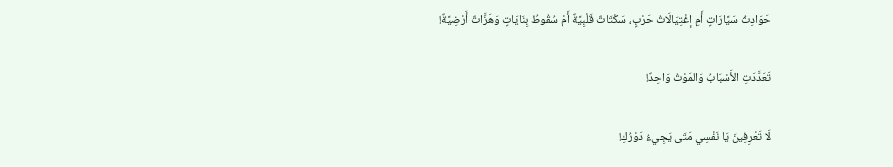حَوَادِثُ سَيَّارَاتٍ أَمِ إغْتِيَالَاتُ حَرْبٍ، سَكْتَاتٌ قَلْبِيَّةٌ أَمْ سُقُوطُ بِنَايَاتٍ وَهَزَّاتٌ أَرْضِيَّةٌ!

تَعَدَّدَتِ الأَسْبَابُ وَالمَوْتُ وَاحِدٌ!

لَا تَعْرِفِينَ يَا نَفْسِي مَتَى يَجِيءُ دَوْرُكِ!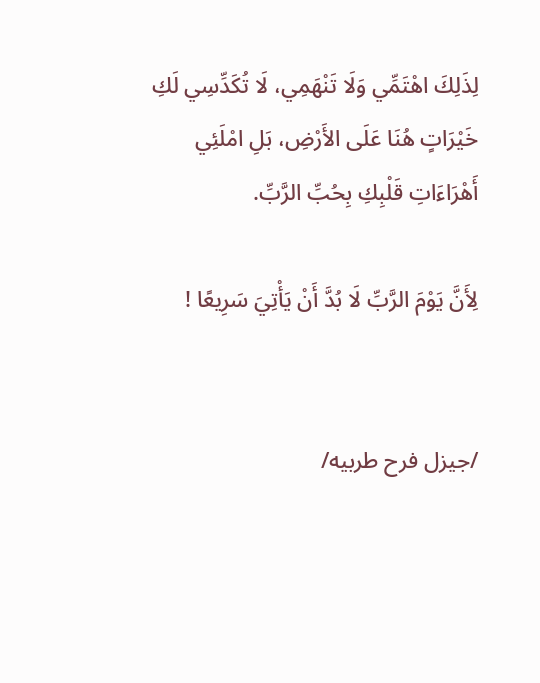لِذَلِكَ اهْتَمِّي وَلَا تَنْهَمِي، لَا تُكَدِّسِي لَكِ خَيْرَاتٍ هُنَا عَلَى الأَرْضِ، بَلِ امْلَئِي أَهْرَاءَاتِ قَلْبِكِ بِحُبِّ الرَّبِّ.

لِأَنَّ يَوْمَ الرَّبِّ لَا بُدَّ أَنْ يَأْتِيَ سَرِيعًا !


/جيزل فرح طربيه/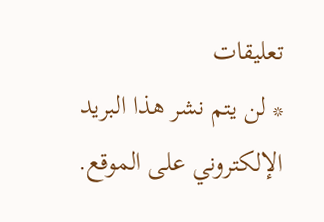تعليقات
* لن يتم نشر هذا البريد الإلكتروني على الموقع.